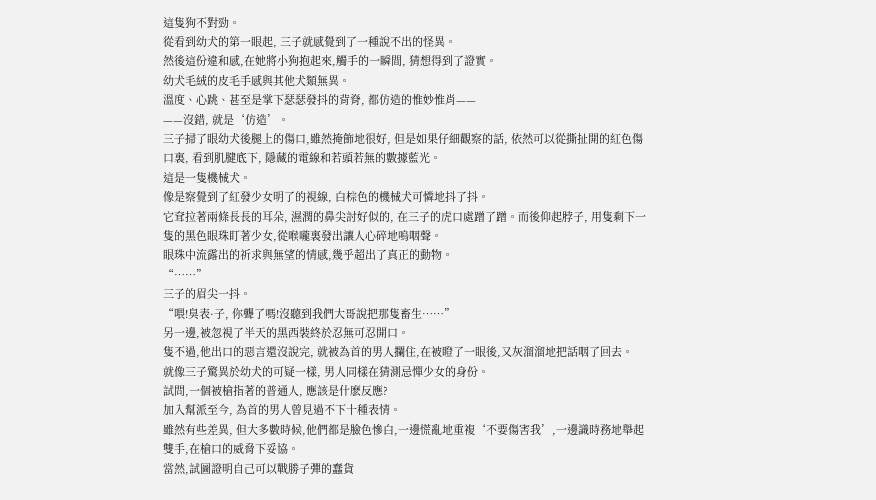這隻狗不對勁。
從看到幼犬的第一眼起, 三子就感覺到了一種說不出的怪異。
然後這份違和感,在她將小狗抱起來,觸手的一瞬間, 猜想得到了證實。
幼犬毛絨的皮毛手感與其他犬類無異。
溫度、心跳、甚至是掌下瑟瑟發抖的背脊, 都仿造的惟妙惟肖——
——沒錯, 就是‘仿造’。
三子掃了眼幼犬後腿上的傷口,雖然掩飾地很好, 但是如果仔細觀察的話, 依然可以從撕扯開的紅色傷口裏, 看到肌腱底下, 隱藏的電線和若頭若無的數據藍光。
這是一隻機械犬。
像是察覺到了紅發少女明了的視線, 白棕色的機械犬可憐地抖了抖。
它耷拉著兩條長長的耳朵, 濕潤的鼻尖討好似的, 在三子的虎口處蹭了蹭。而後仰起脖子, 用隻剩下一隻的黑色眼珠盯著少女,從喉嚨裏發出讓人心碎地嗚咽聲。
眼珠中流露出的祈求與無望的情感,幾乎超出了真正的動物。
“……”
三子的眉尖一抖。
“喂!臭表·子, 你聾了嗎!沒聽到我們大哥說把那隻畜生……”
另一邊,被忽視了半天的黑西裝終於忍無可忍開口。
隻不過,他出口的惡言還沒說完, 就被為首的男人攔住,在被瞪了一眼後,又灰溜溜地把話咽了回去。
就像三子驚異於幼犬的可疑一樣, 男人同樣在猜測忌憚少女的身份。
試問,一個被槍指著的普通人, 應該是什麽反應?
加入幫派至今, 為首的男人曾見過不下十種表情。
雖然有些差異, 但大多數時候,他們都是臉色慘白,一邊慌亂地重複‘不要傷害我’,一邊識時務地舉起雙手,在槍口的威脅下妥協。
當然,試圖證明自己可以戰勝子彈的蠢貨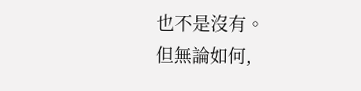也不是沒有。
但無論如何,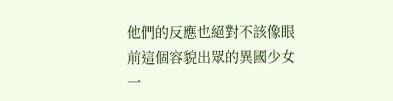他們的反應也絕對不該像眼前這個容貌出眾的異國少女一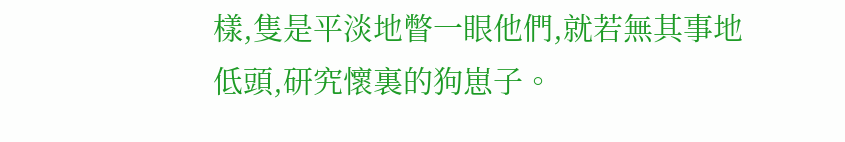樣,隻是平淡地瞥一眼他們,就若無其事地低頭,研究懷裏的狗崽子。